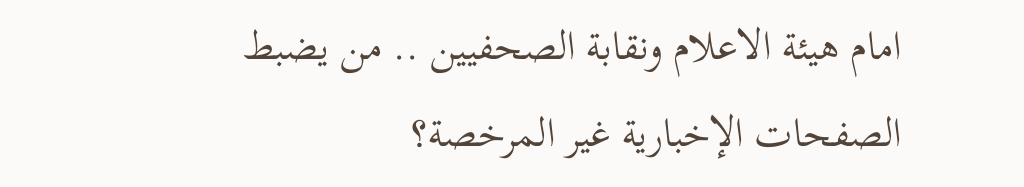امام هيئة الاعلام ونقابة الصحفيين .. من يضبط الصفحات الإخبارية غير المرخصة؟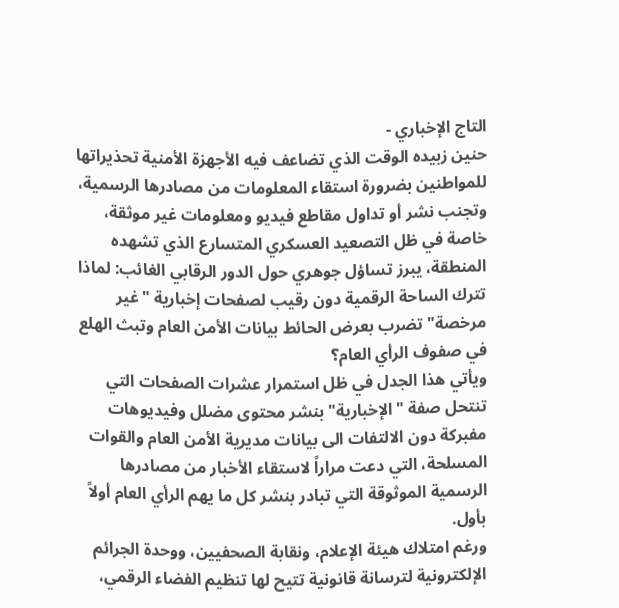التاج الإخباري -
حنين زبيده الوقت الذي تضاعف فيه الأجهزة الأمنية تحذيراتها للمواطنين بضرورة استقاء المعلومات من مصادرها الرسمية، وتجنب نشر أو تداول مقاطع فيديو ومعلومات غير موثقة، خاصة في ظل التصعيد العسكري المتسارع الذي تشهده المنطقة، يبرز تساؤل جوهري حول الدور الرقابي الغائب: لماذا تترك الساحة الرقمية دون رقيب لصفحات إخبارية "غير مرخصة" تضرب بعرض الحائط بيانات الأمن العام وتبث الهلع في صفوف الرأي العام؟
ويأتي هذا الجدل في ظل استمرار عشرات الصفحات التي تنتحل صفة "الإخبارية" بنشر محتوى مضلل وفيديوهات مفبركة دون الالتفات الى بيانات مديرية الأمن العام والقوات المسلحة، التي دعت مراراً لاستقاء الأخبار من مصادرها الرسمية الموثوقة التي تبادر بنشر كل ما يهم الرأي العام أولاً بأول.
ورغم امتلاك هيئة الإعلام، ونقابة الصحفيين، ووحدة الجرائم الإلكترونية لترسانة قانونية تتيح لها تنظيم الفضاء الرقمي،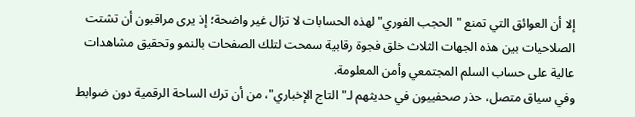إلا أن العوائق التي تمنع "الحجب الفوري" لهذه الحسابات لا تزال غير واضحة؛ إذ يرى مراقبون أن تشتت الصلاحيات بين هذه الجهات الثلاث خلق فجوة رقابية سمحت لتلك الصفحات بالنمو وتحقيق مشاهدات عالية على حساب السلم المجتمعي وأمن المعلومة.
وفي سياق متصل، حذر صحفييون في حديثهم لـ"التاج الإخباري"، من أن ترك الساحة الرقمية دون ضوابط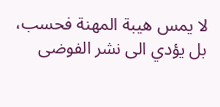لا يمس هيبة المهنة فحسب، بل يؤدي الى نشر الفوضى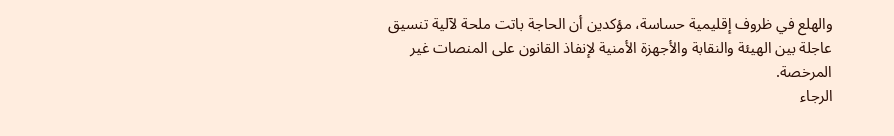والهلع في ظروف إقليمية حساسة، مؤكدين أن الحاجة باتت ملحة لآلية تنسيق عاجلة بين الهيئة والنقابة والأجهزة الأمنية لإنفاذ القانون على المنصات غير المرخصة.
الرجاء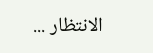الانتظار ...